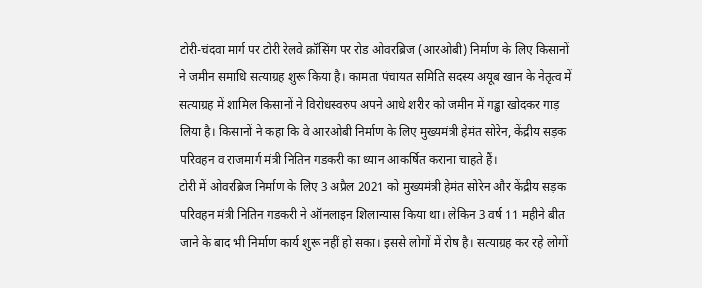टोरी-चंदवा मार्ग पर टोरी रेलवे क्रॉसिंग पर रोड ओवरब्रिज (आरओबी) निर्माण के लिए किसानों ने जमीन समाधि सत्याग्रह शुरू किया है। कामता पंचायत समिति सदस्य अयूब खान के नेतृत्व में सत्याग्रह में शामिल किसानों ने विरोधस्वरुप अपने आधे शरीर को जमीन में गड्ढा खोदकर गाड़ लिया है। किसानों ने कहा कि वे आरओबी निर्माण के लिए मुख्यमंत्री हेमंत सोरेन, केंद्रीय सड़क परिवहन व राजमार्ग मंत्री नितिन गडकरी का ध्यान आकर्षित कराना चाहते हैं।
टोरी में ओवरब्रिज निर्माण के लिए 3 अप्रैल 2021 को मुख्यमंत्री हेमंत सोरेन और केंद्रीय सड़क परिवहन मंत्री नितिन गडकरी ने ऑनलाइन शिलान्यास किया था। लेकिन 3 वर्ष 11 महीने बीत जाने के बाद भी निर्माण कार्य शुरू नहीं हो सका। इससे लोगों में रोष है। सत्याग्रह कर रहे लोगों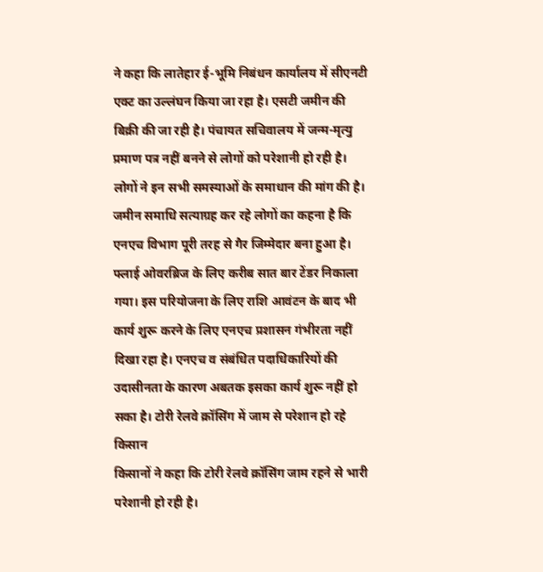ने कहा कि लातेहार ई-भूमि निबंधन कार्यालय में सीएनटी एक्ट का उल्लंघन किया जा रहा है। एसटी जमीन की बिक्री की जा रही है। पंचायत सचिवालय में जन्म-मृत्यु प्रमाण पत्र नहीं बनने से लोगों को परेशानी हो रही है। लोगों ने इन सभी समस्याओं के समाधान की मांग की है। जमीन समाधि सत्याग्रह कर रहे लोगों का कहना है कि एनएच विभाग पूरी तरह से गैर जिम्मेदार बना हुआ है। फ्लाई ओवरब्रिज के लिए करीब सात बार टेंडर निकाला गया। इस परियोजना के लिए राशि आवंटन के बाद भी कार्य शुरू करने के लिए एनएच प्रशासन गंभीरता नहीं दिखा रहा है। एनएच व संबंधित पदाधिकारियों की उदासीनता के कारण अबतक इसका कार्य शुरू नहीं हो सका है। टोरी रेलवे क्रॉसिंग में जाम से परेशान हो रहे किसान
किसानों ने कहा कि टोरी रेलवे क्रॉसिंग जाम रहने से भारी परेशानी हो रही है।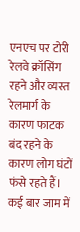एनएच पर टोरी रेलवे क्रॉसिंग रहने और व्यस्त रेलमार्ग के कारण फाटक बंद रहने के कारण लोग घंटों फंसे रहते हैं। कई बार जाम में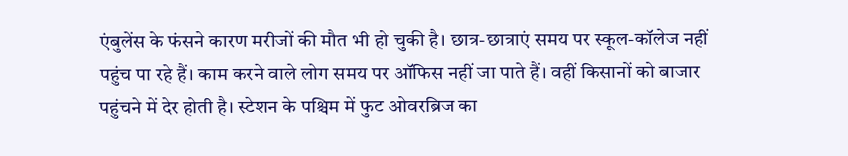एंबुलेंस के फंसने कारण मरीजों की मौत भी हो चुकी है। छात्र-छात्राएं समय पर स्कूल-कॉलेज नहीं पहुंच पा रहे हैं। काम करने वाले लोग समय पर ऑफिस नहीं जा पाते हैं। वहीं किसानों को बाजार पहुंचने में देर होती है। स्टेशन के पश्चिम में फुट ओवरब्रिज का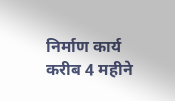निर्माण कार्य करीब 4 महीने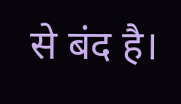से बंद है।